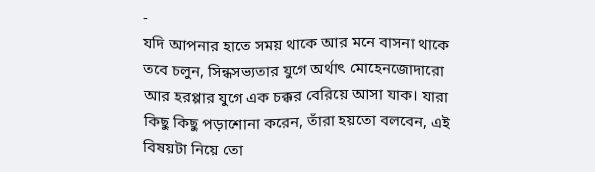-
যদি আপনার হাতে সময় থাকে আর মনে বাসনা থাকে তবে চলুন, সিন্ধসভ্যতার যুগে অর্থাৎ মোহেনজোদারো আর হরপ্পার যুগে এক চক্কর বেরিয়ে আসা যাক। যারা কিছু কিছু পড়াশোনা করেন, তাঁরা হয়তো বলবেন, এই বিষয়টা নিয়ে তো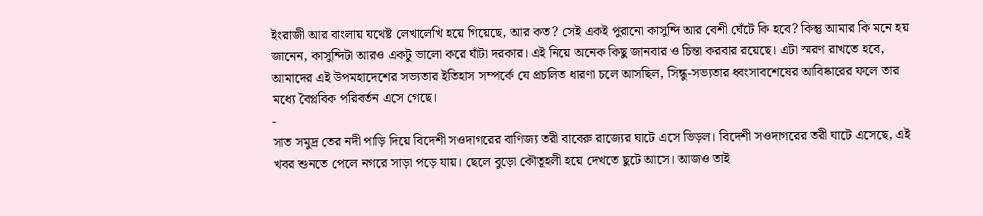ইংরাজী আর বাংলায় যথেষ্ট লেখালেখি হয়ে গিয়েছে, আর কত? সেই একই পুরানো কাসুন্দি আর বেশী ঘেঁটে কি হবে? কিন্তু আমার কি মনে হয় জানেন, কাসুন্দিটা আরও একটু ভালো করে ঘাঁটা দরকার। এই নিয়ে অনেক কিছু জানবার ও চিন্তা করবার রয়েছে। এটা স্মরণ রাখতে হবে, আমাদের এই উপমহাদেশের সভ্যতার ইতিহাস সম্পর্কে যে প্রচলিত ধারণা চলে আসছিল, সিন্ধু-সভ্যতার ধ্বংসাবশেষের আবিষ্কারের ফলে তার মধ্যে বৈপ্লবিক পরিবর্তন এসে গেছে।
-
সাত সমুদ্র তের নদী পাড়ি দিয়ে বিদেশী সওদাগরের বাণিজ্য তরী বাবেরু রাজ্যের ঘাটে এসে ভিড়ল। বিদেশী সওদাগরের তরী ঘাটে এসেছে, এই খবর শুনতে পেলে নগরে সাড়া পড়ে যায়। ছেলে বুড়ো কৌতূহলী হয়ে দেখতে ছুটে আসে। আজও তাই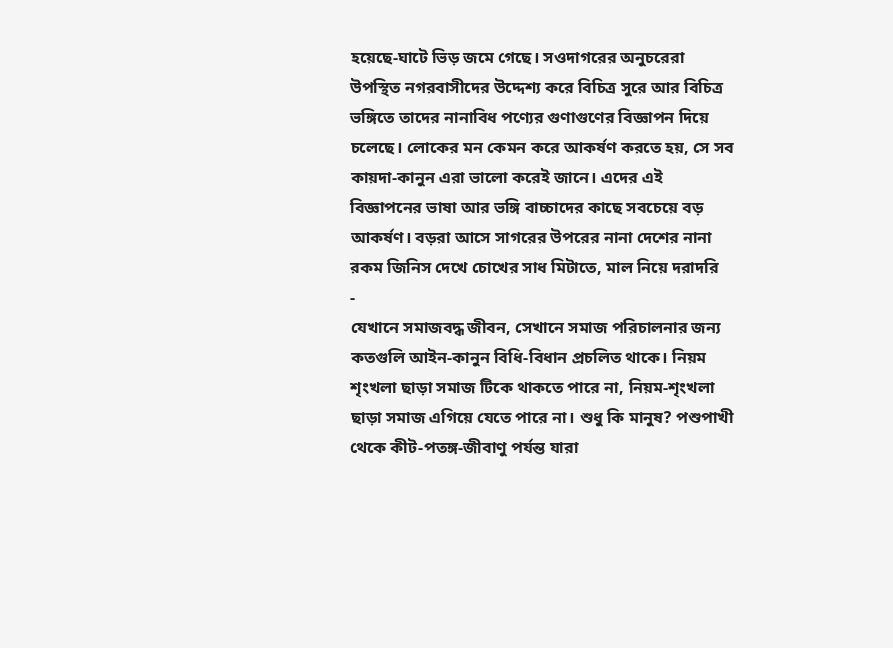হয়েছে-ঘাটে ভিড় জমে গেছে। সওদাগরের অনুচরেরা উপস্থিত নগরবাসীদের উদ্দেশ্য করে বিচিত্র সুরে আর বিচিত্র ভঙ্গিতে তাদের নানাবিধ পণ্যের গুণাগুণের বিজ্ঞাপন দিয়ে চলেছে। লোকের মন কেমন করে আকর্ষণ করতে হয়, সে সব কায়দা-কানুন এরা ভালো করেই জানে। এদের এই বিজ্ঞাপনের ভাষা আর ভঙ্গি বাচ্চাদের কাছে সবচেয়ে বড় আকর্ষণ। বড়রা আসে সাগরের উপরের নানা দেশের নানা রকম জিনিস দেখে চোখের সাধ মিটাতে, মাল নিয়ে দরাদরি
-
যেখানে সমাজবদ্ধ জীবন, সেখানে সমাজ পরিচালনার জন্য কতগুলি আইন-কানুন বিধি-বিধান প্রচলিত থাকে। নিয়ম শৃংখলা ছাড়া সমাজ টিকে থাকতে পারে না, নিয়ম-শৃংখলা ছাড়া সমাজ এগিয়ে যেতে পারে না। শুধু কি মানুষ? পশুপাখী থেকে কীট-পতঙ্গ-জীবাণু পর্যন্ত যারা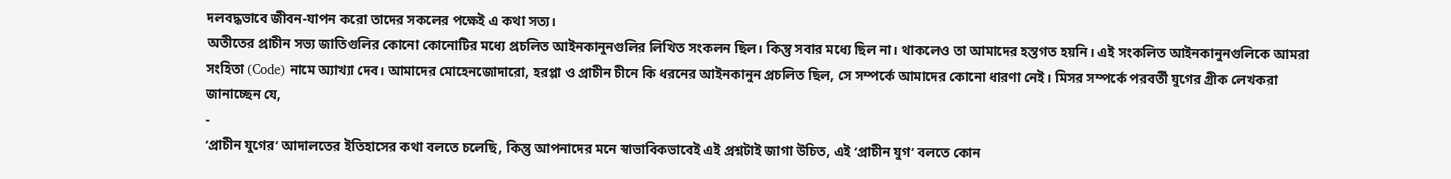দলবদ্ধভাবে জীবন-যাপন করো তাদের সকলের পক্ষেই এ কথা সত্য।
অতীতের প্রাচীন সভ্য জাতিগুলির কোনো কোনোটির মধ্যে প্রচলিত আইনকানুনগুলির লিখিত সংকলন ছিল। কিন্তু সবার মধ্যে ছিল না। থাকলেও তা আমাদের হস্তগত হয়নি। এই সংকলিত আইনকানুনগুলিকে আমরা সংহিতা (Code) নামে অ্যাখ্যা দেব। আমাদের মোহেনজোদারো, হরপ্পা ও প্রাচীন চীনে কি ধরনের আইনকানুন প্রচলিত ছিল, সে সম্পর্কে আমাদের কোনো ধারণা নেই। মিসর সম্পর্কে পরবর্তী যুগের গ্রীক লেখকরা জানাচ্ছেন যে,
-
‘প্রাচীন যুগের’ আদালতের ইতিহাসের কথা বলতে চলেছি, কিন্তু আপনাদের মনে স্বাভাবিকভাবেই এই প্রশ্নটাই জাগা উচিত, এই ‘প্রাচীন যুগ’ বলতে কোন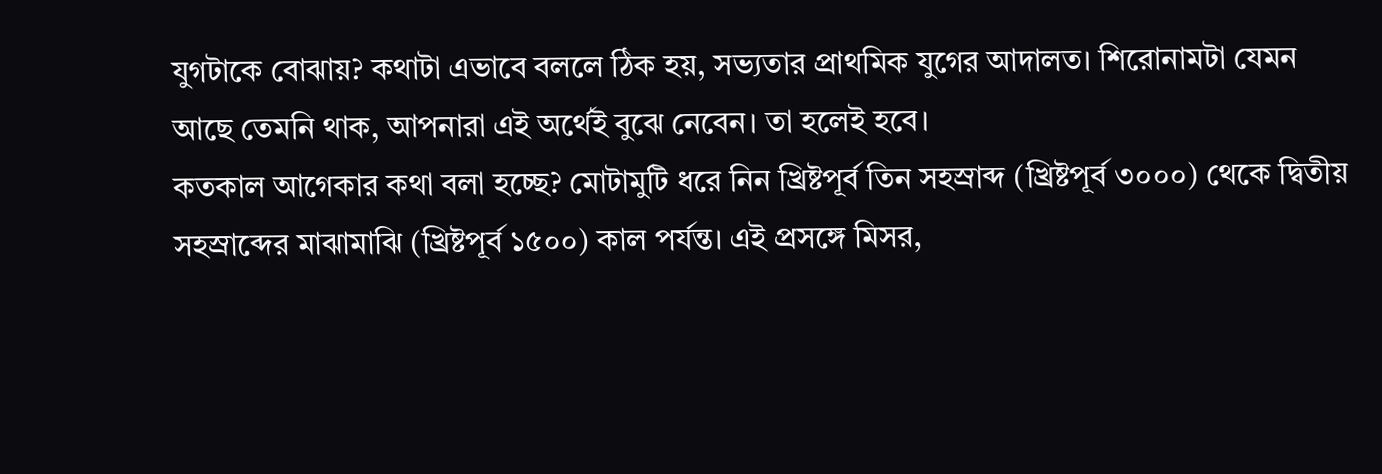যুগটাকে বোঝায়? কথাটা এভাবে বললে ঠিক হয়, সভ্যতার প্রাথমিক যুগের আদালত। শিরোনামটা যেমন আছে তেমনি থাক, আপনারা এই অর্থেই বুঝে নেবেন। তা হলেই হবে।
কতকাল আগেকার কথা বলা হচ্ছে? মোটামুটি ধরে নিন খ্রিষ্টপূর্ব তিন সহস্রাব্দ (খ্রিষ্টপূর্ব ৩০০০) থেকে দ্বিতীয় সহস্রাব্দের মাঝামাঝি (খ্রিষ্টপূর্ব ১৫০০) কাল পর্যন্ত। এই প্রসঙ্গে মিসর,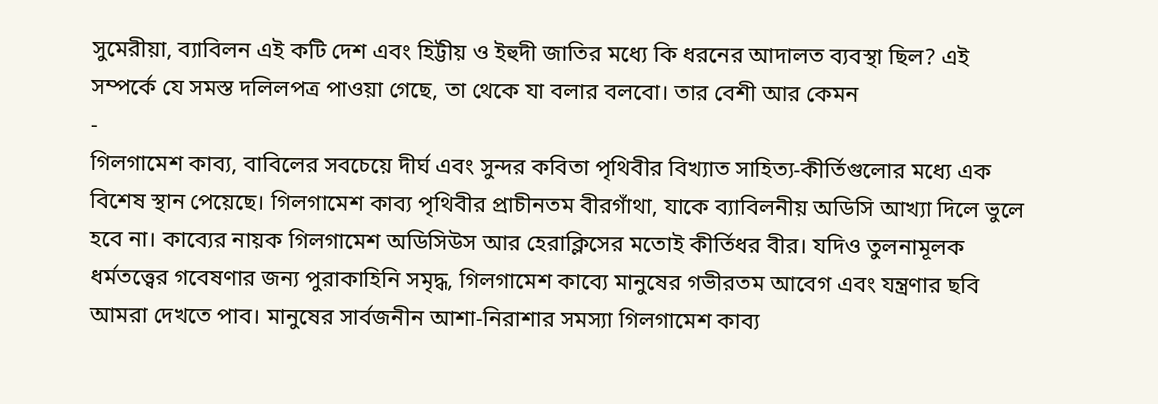সুমেরীয়া, ব্যাবিলন এই কটি দেশ এবং হিট্টীয় ও ইহুদী জাতির মধ্যে কি ধরনের আদালত ব্যবস্থা ছিল? এই সম্পর্কে যে সমস্ত দলিলপত্র পাওয়া গেছে, তা থেকে যা বলার বলবো। তার বেশী আর কেমন
-
গিলগামেশ কাব্য, বাবিলের সবচেয়ে দীর্ঘ এবং সুন্দর কবিতা পৃথিবীর বিখ্যাত সাহিত্য-কীর্তিগুলোর মধ্যে এক বিশেষ স্থান পেয়েছে। গিলগামেশ কাব্য পৃথিবীর প্রাচীনতম বীরগাঁথা, যাকে ব্যাবিলনীয় অডিসি আখ্যা দিলে ভুলে হবে না। কাব্যের নায়ক গিলগামেশ অডিসিউস আর হেরাক্লিসের মতোই কীর্তিধর বীর। যদিও তুলনামূলক ধর্মতত্ত্বের গবেষণার জন্য পুরাকাহিনি সমৃদ্ধ, গিলগামেশ কাব্যে মানুষের গভীরতম আবেগ এবং যন্ত্রণার ছবি আমরা দেখতে পাব। মানুষের সার্বজনীন আশা-নিরাশার সমস্যা গিলগামেশ কাব্য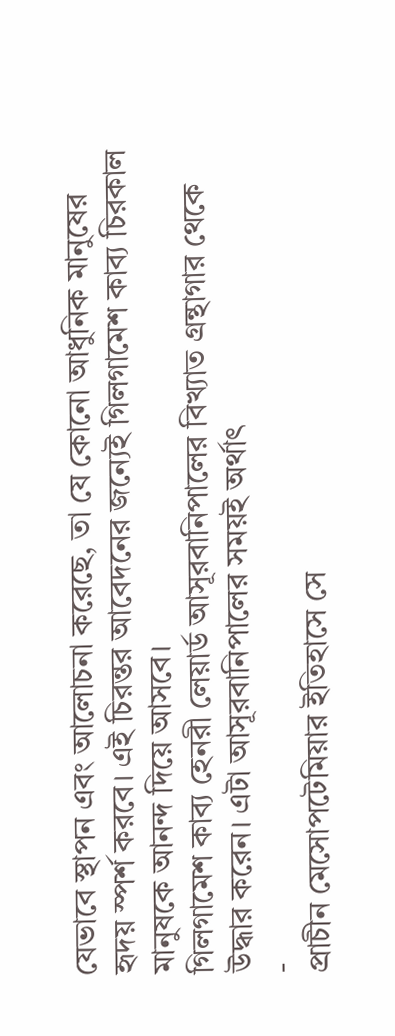যেভাবে স্থাপন এবং আলোচনা করেছে, তা যে কোনো আধুনিক মানুষের হৃদয় স্পর্শ করবে। এই চিরন্তর আবেদনের জন্যেই গিলগামেশ কাব্য চিরকাল মানুষকে আনন্দ দিয়ে আসবে।
গিলগামেশ কাব্য হেনরী লেয়ার্ড আসূরবানিপালের বিখ্যাত গ্রন্থাগার থেকে উদ্ধার করেন। এটা আসূরবানিপালের সময়ই অর্থাৎ
-
প্রাচীন মেসোপটেমিয়ার ইতিহাসে সে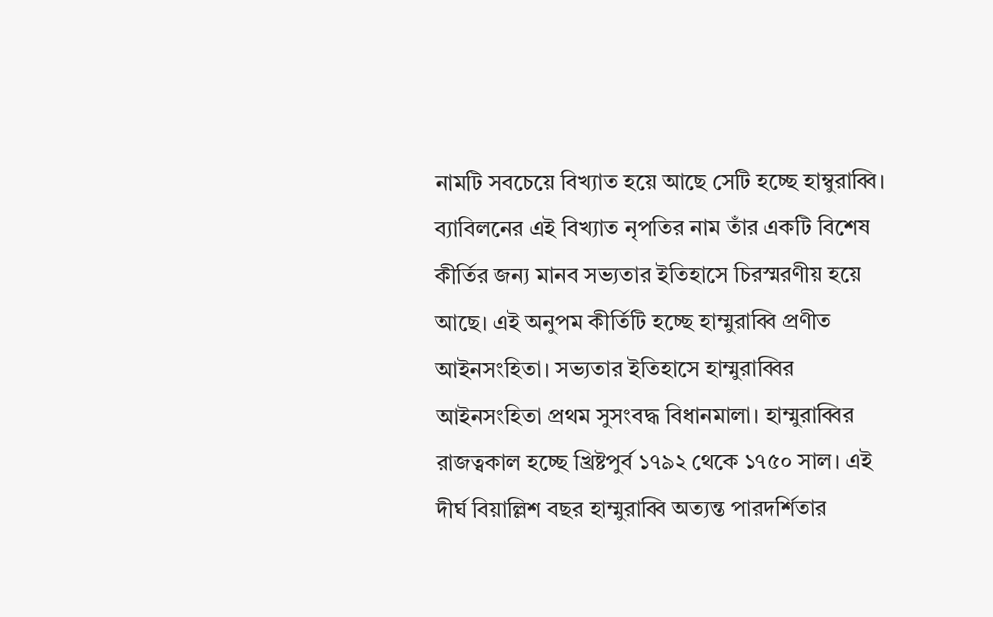নামটি সবচেয়ে বিখ্যাত হয়ে আছে সেটি হচ্ছে হাম্বুরাব্বি। ব্যাবিলনের এই বিখ্যাত নৃপতির নাম তাঁর একটি বিশেষ কীর্তির জন্য মানব সভ্যতার ইতিহাসে চিরস্মরণীয় হয়ে আছে। এই অনুপম কীর্তিটি হচ্ছে হাম্মুরাব্বি প্রণীত আইনসংহিতা। সভ্যতার ইতিহাসে হাম্মুরাব্বির আইনসংহিতা প্রথম সুসংবদ্ধ বিধানমালা। হাম্মুরাব্বির রাজত্বকাল হচ্ছে খ্রিষ্টপুর্ব ১৭৯২ থেকে ১৭৫০ সাল। এই দীর্ঘ বিয়াল্লিশ বছর হাম্মুরাব্বি অত্যন্ত পারদর্শিতার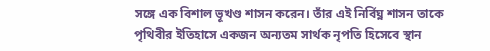সঙ্গে এক বিশাল ভূখণ্ড শাসন করেন। তাঁর এই নির্বিঘ্ন শাসন তাকে পৃথিবীর ইতিহাসে একজন অন্যতম সার্থক নৃপতি হিসেবে স্থান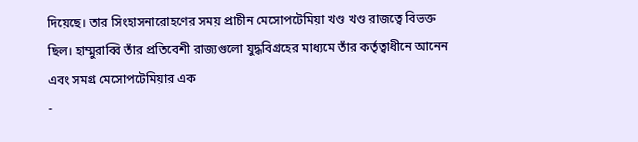দিয়েছে। তার সিংহাসনারোহণের সময় প্রাচীন মেসোপটেমিয়া খণ্ড খণ্ড রাজত্বে বিভক্ত ছিল। হাম্মুরাব্বি তাঁর প্রতিবেশী রাজ্যগুলো যুদ্ধবিগ্রহের মাধ্যমে তাঁর কর্তৃত্বাধীনে আনেন এবং সমগ্র মেসোপটেমিয়ার এক
-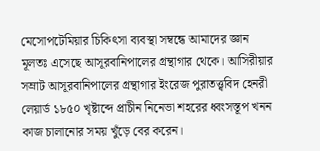মেসোপটেমিয়ার চিকিৎসা ব্যবস্থা সম্বন্ধে আমাদের জ্ঞান মূলতঃ এসেছে আসূরবানিপালের গ্রন্থাগার থেকে। আসিরীয়ার সম্রাট আসূরবানিপালের গ্রন্থাগার ইংরেজ পুরাতত্ত্ববিদ হেনরী লেয়ার্ড ১৮৫০ খৃষ্টাব্দে প্রাচীন নিনেভা শহরের ধ্বংসস্তূপ খনন কাজ চালানোর সময় খুঁড়ে বের করেন।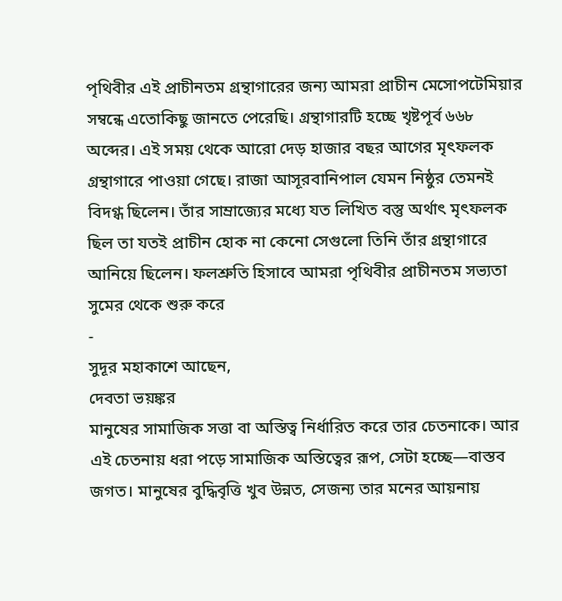পৃথিবীর এই প্রাচীনতম গ্রন্থাগারের জন্য আমরা প্রাচীন মেসোপটেমিয়ার সম্বন্ধে এতোকিছু জানতে পেরেছি। গ্রন্থাগারটি হচ্ছে খৃষ্টপূর্ব ৬৬৮ অব্দের। এই সময় থেকে আরো দেড় হাজার বছর আগের মৃৎফলক গ্রন্থাগারে পাওয়া গেছে। রাজা আসূরবানিপাল যেমন নিষ্ঠুর তেমনই বিদগ্ধ ছিলেন। তাঁর সাম্রাজ্যের মধ্যে যত লিখিত বস্তু অর্থাৎ মৃৎফলক ছিল তা যতই প্রাচীন হোক না কেনো সেগুলো তিনি তাঁর গ্রন্থাগারে আনিয়ে ছিলেন। ফলশ্রুতি হিসাবে আমরা পৃথিবীর প্রাচীনতম সভ্যতা সুমের থেকে শুরু করে
-
সুদূর মহাকাশে আছেন,
দেবতা ভয়ঙ্কর
মানুষের সামাজিক সত্তা বা অস্তিত্ব নির্ধারিত করে তার চেতনাকে। আর এই চেতনায় ধরা পড়ে সামাজিক অস্তিত্বের রূপ, সেটা হচ্ছে—বাস্তব জগত। মানুষের বুদ্ধিবৃত্তি খুব উন্নত, সেজন্য তার মনের আয়নায়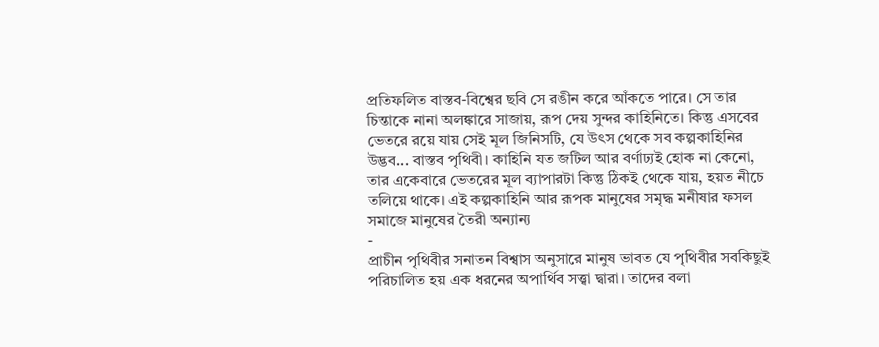প্রতিফলিত বাস্তব-বিশ্বের ছবি সে রঙীন করে আঁকতে পারে। সে তার চিন্তাকে নানা অলঙ্কারে সাজায়, রূপ দেয় সুন্দর কাহিনিতে। কিন্তু এসবের ভেতরে রয়ে যায় সেই মূল জিনিসটি, যে উৎস থেকে সব কল্পকাহিনির উদ্ভব... বাস্তব পৃথিবী। কাহিনি যত জটিল আর বর্ণাঢ্যই হোক না কেনো, তার একেবারে ভেতরের মূল ব্যাপারটা কিন্তু ঠিকই থেকে যায়, হয়ত নীচে তলিয়ে থাকে। এই কল্পকাহিনি আর রূপক মানুষের সমৃদ্ধ মনীষার ফসল সমাজে মানুষের তৈরী অন্যান্য
-
প্রাচীন পৃথিবীর সনাতন বিশ্বাস অনুসারে মানুষ ভাবত যে পৃথিবীর সবকিছুই পরিচালিত হয় এক ধরনের অপার্থিব সত্ত্বা দ্বারা। তাদের বলা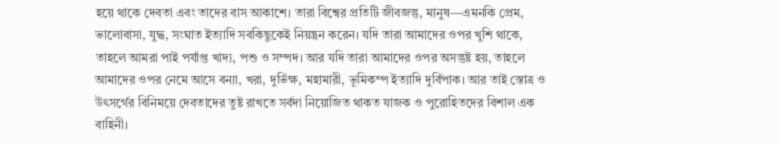হয়ে থাকে দেবতা এবং তাদের বাস আকাশে। তারা বিশ্বের প্রতিটি জীবজন্তু, মানুষ—এমনকি প্রেম, ভালোবাসা, যুদ্ধ, সংঘাত ইত্যাদি সবকিছুকেই নিয়ন্ত্রন করেন। যদি তারা আমাদের ওপর খুশি থাকে, তাহলে আমরা পাই পর্যাপ্ত খাদ্য, পশু ও সম্পদ। আর যদি তারা আমাদের ওপর অসন্তুষ্ট হয়, তাহলে আমাদের ওপর নেমে আসে বন্যা, খরা, দুর্ভিক্ষ, মহামারী, ভূমিকম্প ইত্যাদি দুর্বিপাক। আর তাই স্তোত্র ও উৎসর্গের বিনিময়ে দেবতাদের তুষ্ট রাখতে সর্বদা নিয়োজিত থাকত যাজক ও পুরোহিতদের বিশাল এক বাহিনী।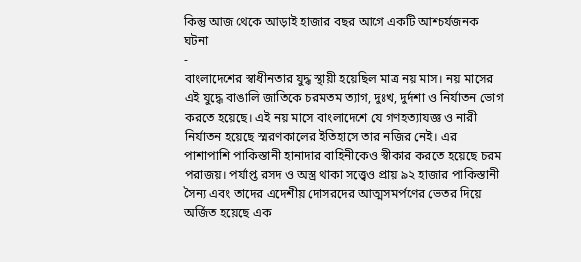কিন্তু আজ থেকে আড়াই হাজার বছর আগে একটি আশ্চর্যজনক ঘটনা
-
বাংলাদেশের স্বাধীনতার যুদ্ধ স্থায়ী হয়েছিল মাত্র নয় মাস। নয় মাসের এই যুদ্ধে বাঙালি জাতিকে চরমতম ত্যাগ, দুঃখ, দুর্দশা ও নির্যাতন ভোগ করতে হয়েছে। এই নয় মাসে বাংলাদেশে যে গণহত্যাযজ্ঞ ও নারী নির্যাতন হয়েছে স্মরণকালের ইতিহাসে তার নজির নেই। এর পাশাপাশি পাকিস্তানী হানাদার বাহিনীকেও স্বীকার করতে হয়েছে চরম পরাজয়। পর্যাপ্ত রসদ ও অস্ত্র থাকা সত্ত্বেও প্রায় ৯২ হাজার পাকিস্তানী সৈন্য এবং তাদের এদেশীয় দোসরদের আত্মসমর্পণের ভেতর দিয়ে অর্জিত হয়েছে এক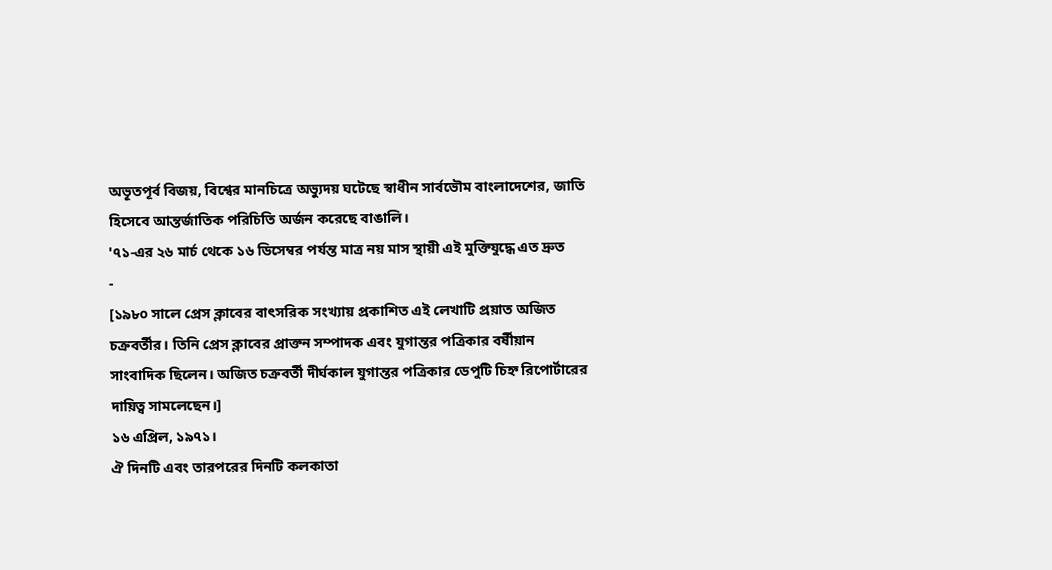অভূতপূর্ব বিজয়, বিশ্বের মানচিত্রে অভ্যুদয় ঘটেছে স্বাধীন সার্বভৌম বাংলাদেশের, জাতি হিসেবে আন্তর্জাতিক পরিচিতি অর্জন করেছে বাঙালি।
'৭১-এর ২৬ মার্চ থেকে ১৬ ডিসেম্বর পর্যন্ত মাত্র নয় মাস স্থায়ী এই মুক্তিযুদ্ধে এত দ্রুত
-
[১৯৮০ সালে প্রেস ক্লাবের বাৎসরিক সংখ্যায় প্রকাশিত এই লেখাটি প্রয়াত অজিত চক্রবর্তীর। তিনি প্রেস ক্লাবের প্রাক্তন সম্পাদক এবং যুগান্তর পত্রিকার বর্ষীয়ান সাংবাদিক ছিলেন। অজিত চক্রবর্তী দীর্ঘকাল যুগান্তর পত্রিকার ডেপুটি চিহ্ন রিপোর্টারের দায়িত্ব সামলেছেন।]
১৬ এপ্রিল, ১৯৭১।
ঐ দিনটি এবং তারপরের দিনটি কলকাতা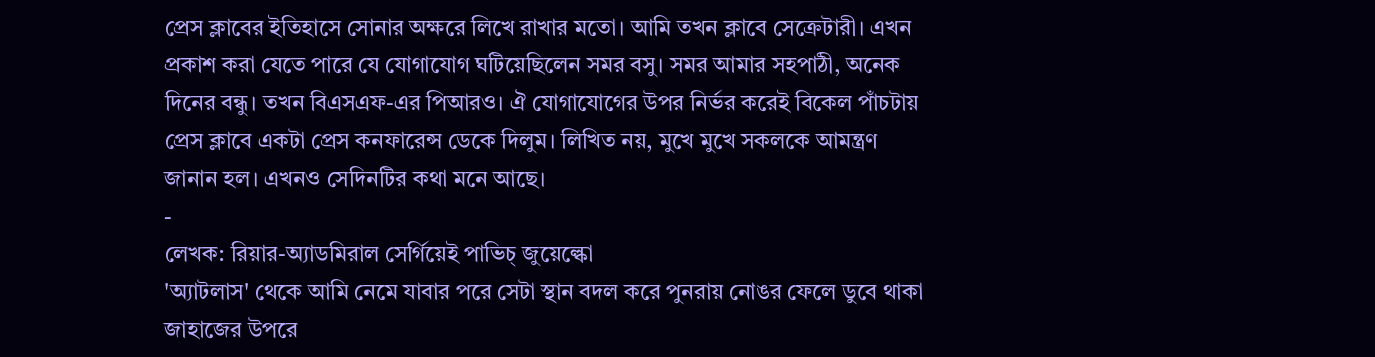প্রেস ক্লাবের ইতিহাসে সোনার অক্ষরে লিখে রাখার মতো। আমি তখন ক্লাবে সেক্রেটারী। এখন প্রকাশ করা যেতে পারে যে যোগাযোগ ঘটিয়েছিলেন সমর বসু। সমর আমার সহপাঠী, অনেক দিনের বন্ধু। তখন বিএসএফ-এর পিআরও। ঐ যোগাযোগের উপর নির্ভর করেই বিকেল পাঁচটায় প্রেস ক্লাবে একটা প্রেস কনফারেন্স ডেকে দিলুম। লিখিত নয়, মুখে মুখে সকলকে আমন্ত্রণ জানান হল। এখনও সেদিনটির কথা মনে আছে।
-
লেখক: রিয়ার-অ্যাডমিরাল সের্গিয়েই পাভিচ্ জুয়েল্কো
'অ্যাটলাস' থেকে আমি নেমে যাবার পরে সেটা স্থান বদল করে পুনরায় নোঙর ফেলে ডুবে থাকা জাহাজের উপরে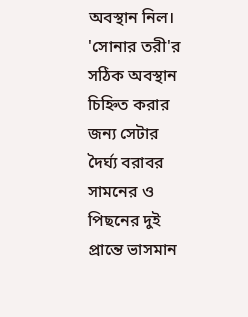অবস্থান নিল।
'সোনার তরী'র সঠিক অবস্থান চিহ্নিত করার জন্য সেটার দৈর্ঘ্য বরাবর সামনের ও পিছনের দুই প্রান্তে ভাসমান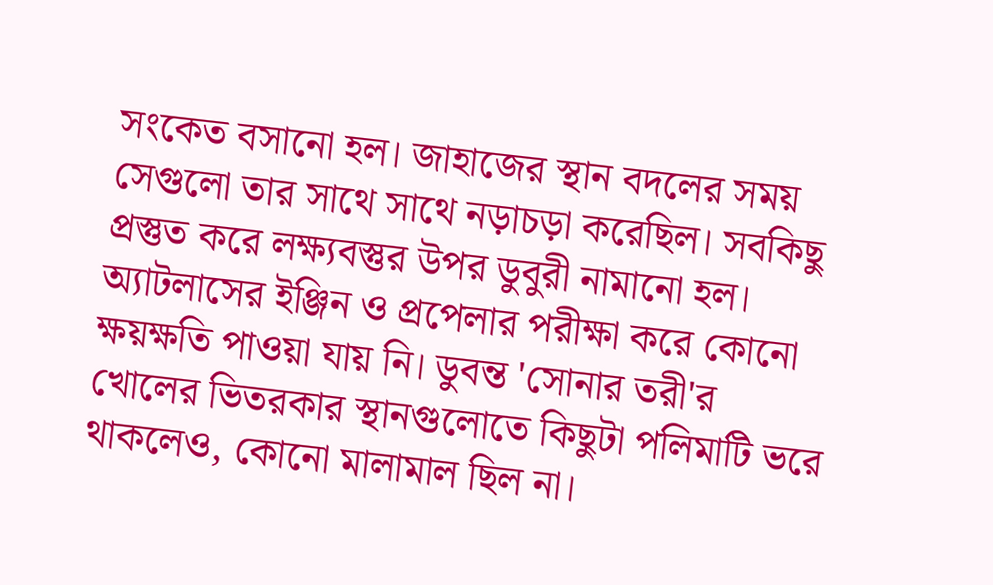সংকেত বসানো হল। জাহাজের স্থান বদলের সময় সেগুলো তার সাথে সাথে নড়াচড়া করেছিল। সবকিছু প্রস্তুত করে লক্ষ্যবস্তুর উপর ডুবুরী নামানো হল। অ্যাটলাসের ইঞ্জিন ও প্রপেলার পরীক্ষা করে কোনো ক্ষয়ক্ষতি পাওয়া যায় নি। ডুবন্ত 'সোনার তরী'র খোলের ভিতরকার স্থানগুলোতে কিছুটা পলিমাটি ভরে থাকলেও, কোনো মালামাল ছিল না।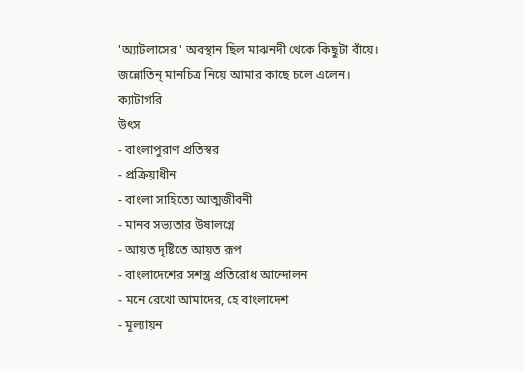'অ্যাটলাসের' অবস্থান ছিল মাঝনদী থেকে কিছুটা বাঁয়ে।
জন্নোতিন্ মানচিত্র নিয়ে আমার কাছে চলে এলেন।
ক্যাটাগরি
উৎস
- বাংলাপুরাণ প্রতিস্বর
- প্রক্রিয়াধীন
- বাংলা সাহিত্যে আত্মজীবনী
- মানব সভ্যতার উষালগ্নে
- আয়ত দৃষ্টিতে আয়ত রূপ
- বাংলাদেশের সশস্ত্র প্রতিরোধ আন্দোলন
- মনে রেখো আমাদের, হে বাংলাদেশ
- মূল্যায়ন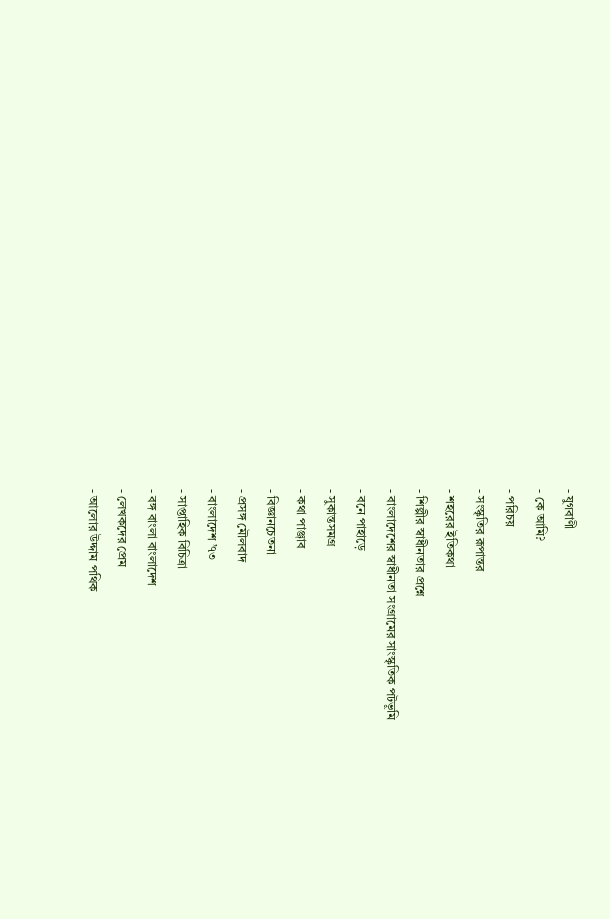- যুগবাণী
- কে আমি?
- পরিচয়
- সংস্কৃতির রূপান্তর
- শহরের ইতিকথা
- শিল্পীর স্বাধীনতার প্রশ্নে
- বাংলাদেশের স্বাধীনতা সংগ্রামের সাংস্কৃতিক পটভূমি
- বনে পাহাড়ে
- সুকান্তসমগ্র
- কথা পাঞ্জাব
- বিজ্ঞানচেতনা
- প্রসঙ্গ মৌলবাদ
- বাংলাদেশ ’৭৩
- সাপ্তাহিক বিচিত্রা
- বঙ্গ বাংলা বাংলাদেশ
- লেখকদের প্রেম
- আলোর উদ্দাম পথিক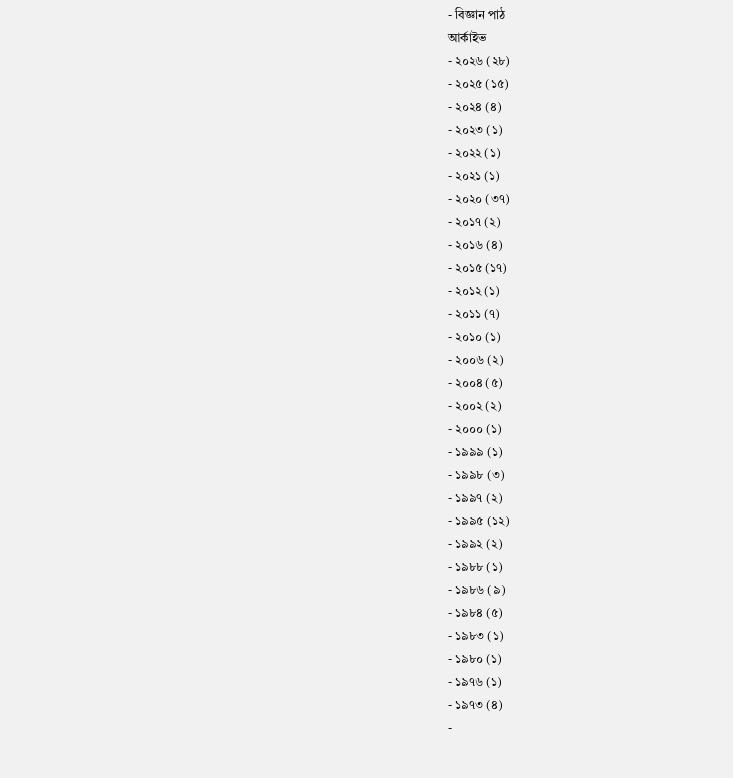- বিজ্ঞান পাঠ
আর্কাইভ
- ২০২৬ (২৮)
- ২০২৫ (১৫)
- ২০২৪ (৪)
- ২০২৩ (১)
- ২০২২ (১)
- ২০২১ (১)
- ২০২০ (৩৭)
- ২০১৭ (২)
- ২০১৬ (৪)
- ২০১৫ (১৭)
- ২০১২ (১)
- ২০১১ (৭)
- ২০১০ (১)
- ২০০৬ (২)
- ২০০৪ (৫)
- ২০০২ (২)
- ২০০০ (১)
- ১৯৯৯ (১)
- ১৯৯৮ (৩)
- ১৯৯৭ (২)
- ১৯৯৫ (১২)
- ১৯৯২ (২)
- ১৯৮৮ (১)
- ১৯৮৬ (৯)
- ১৯৮৪ (৫)
- ১৯৮৩ (১)
- ১৯৮০ (১)
- ১৯৭৬ (১)
- ১৯৭৩ (৪)
-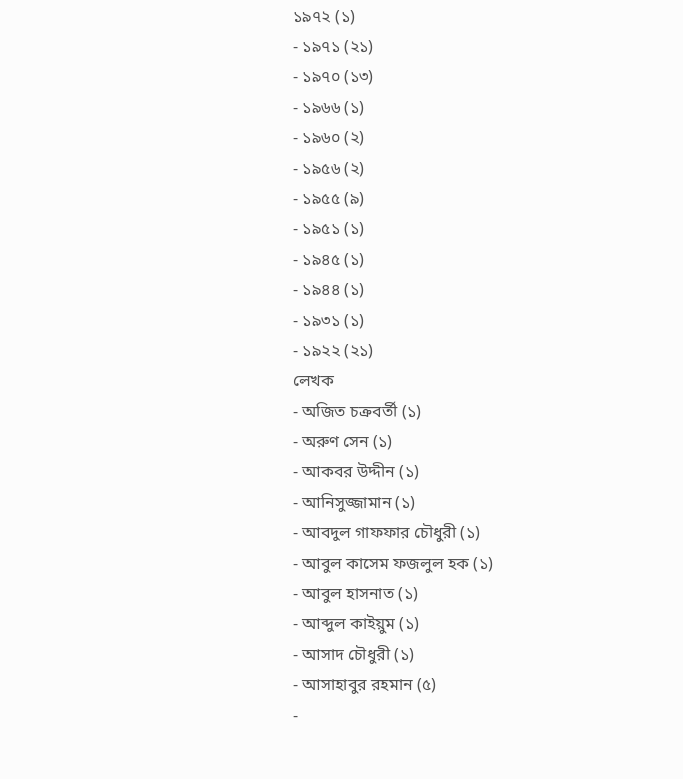১৯৭২ (১)
- ১৯৭১ (২১)
- ১৯৭০ (১৩)
- ১৯৬৬ (১)
- ১৯৬০ (২)
- ১৯৫৬ (২)
- ১৯৫৫ (৯)
- ১৯৫১ (১)
- ১৯৪৫ (১)
- ১৯৪৪ (১)
- ১৯৩১ (১)
- ১৯২২ (২১)
লেখক
- অজিত চক্রবর্তী (১)
- অরুণ সেন (১)
- আকবর উদ্দীন (১)
- আনিসুজ্জামান (১)
- আবদুল গাফফার চৌধুরী (১)
- আবুল কাসেম ফজলুল হক (১)
- আবুল হাসনাত (১)
- আব্দুল কাইয়ুম (১)
- আসাদ চৌধুরী (১)
- আসাহাবুর রহমান (৫)
-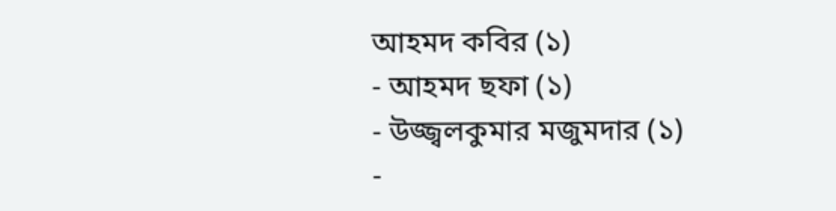আহমদ কবির (১)
- আহমদ ছফা (১)
- উজ্জ্বলকুমার মজুমদার (১)
-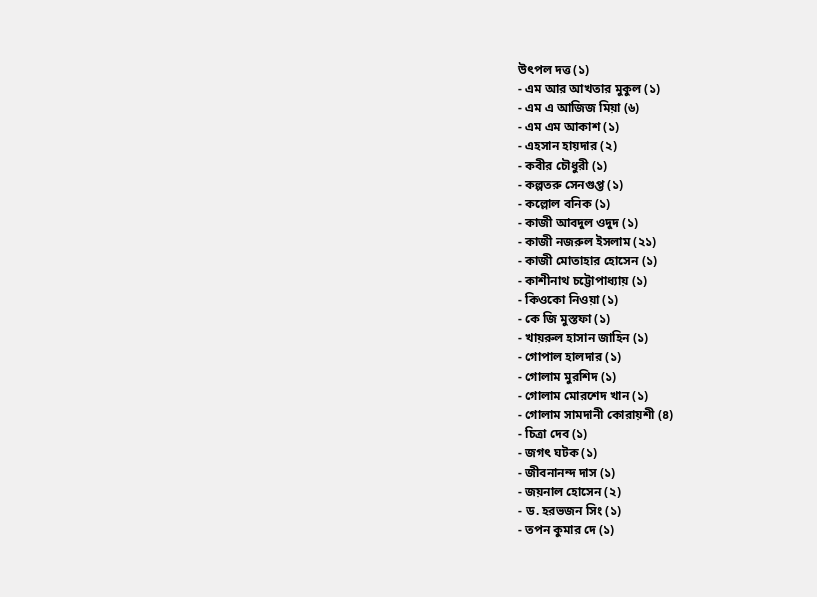উৎপল দত্ত (১)
- এম আর আখতার মুকুল (১)
- এম এ আজিজ মিয়া (৬)
- এম এম আকাশ (১)
- এহসান হায়দার (২)
- কবীর চৌধুরী (১)
- কল্পতরু সেনগুপ্ত (১)
- কল্লোল বনিক (১)
- কাজী আবদুল ওদুদ (১)
- কাজী নজরুল ইসলাম (২১)
- কাজী মোতাহার হোসেন (১)
- কাশীনাথ চট্টোপাধ্যায় (১)
- কিওকো নিওয়া (১)
- কে জি মুস্তফা (১)
- খায়রুল হাসান জাহিন (১)
- গোপাল হালদার (১)
- গোলাম মুরশিদ (১)
- গোলাম মোরশেদ খান (১)
- গোলাম সামদানী কোরায়শী (৪)
- চিত্রা দেব (১)
- জগৎ ঘটক (১)
- জীবনানন্দ দাস (১)
- জয়নাল হোসেন (২)
- ড. হরভজন সিং (১)
- তপন কুমার দে (১)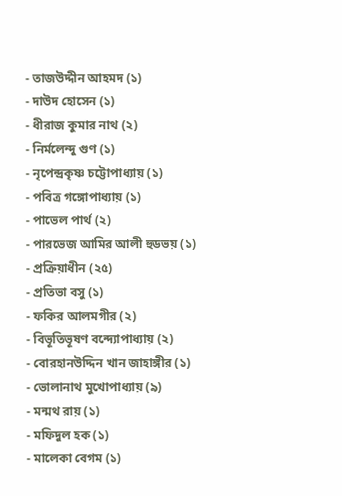- তাজউদ্দীন আহমদ (১)
- দাউদ হোসেন (১)
- ধীরাজ কুমার নাথ (২)
- নির্মলেন্দু গুণ (১)
- নৃপেন্দ্রকৃষ্ণ চট্টোপাধ্যায় (১)
- পবিত্র গঙ্গোপাধ্যায় (১)
- পাভেল পার্থ (২)
- পারভেজ আমির আলী হুডভয় (১)
- প্রক্রিয়াধীন (২৫)
- প্রতিভা বসু (১)
- ফকির আলমগীর (২)
- বিভূতিভূষণ বন্দ্যোপাধ্যায় (২)
- বোরহানউদ্দিন খান জাহাঙ্গীর (১)
- ভোলানাথ মুখোপাধ্যায় (৯)
- মন্মথ রায় (১)
- মফিদুল হক (১)
- মালেকা বেগম (১)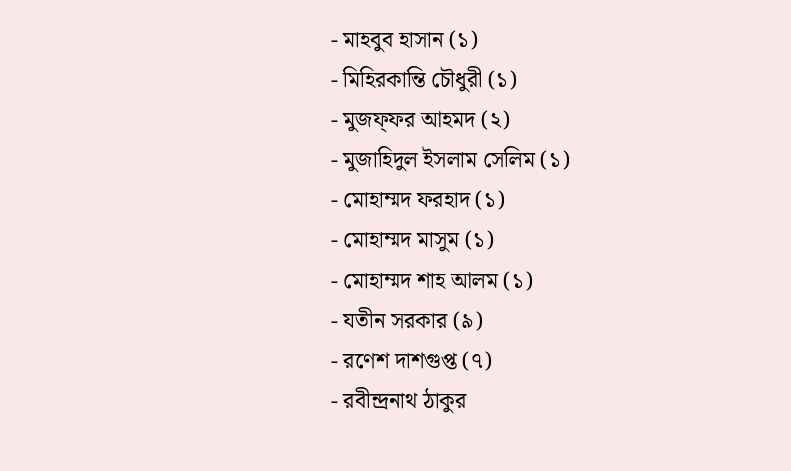- মাহবুব হাসান (১)
- মিহিরকান্তি চৌধুরী (১)
- মুজফ্ফর আহমদ (২)
- মুজাহিদুল ইসলাম সেলিম (১)
- মোহাম্মদ ফরহাদ (১)
- মোহাম্মদ মাসুম (১)
- মোহাম্মদ শাহ আলম (১)
- যতীন সরকার (৯)
- রণেশ দাশগুপ্ত (৭)
- রবীন্দ্রনাথ ঠাকুর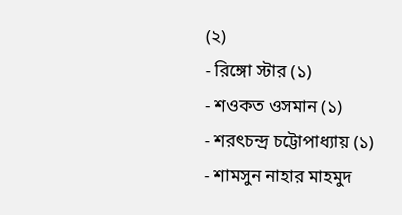(২)
- রিঙ্গো স্টার (১)
- শওকত ওসমান (১)
- শরৎচন্দ্র চট্টোপাধ্যায় (১)
- শামসুন নাহার মাহমুদ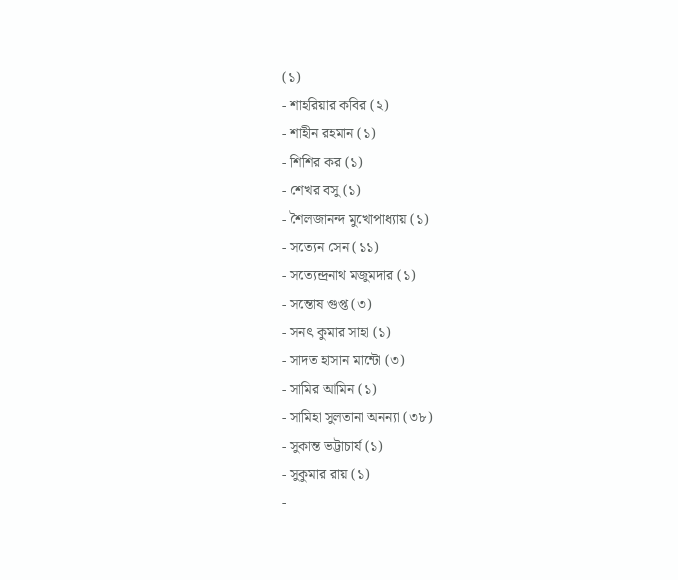(১)
- শাহরিয়ার কবির (২)
- শাহীন রহমান (১)
- শিশির কর (১)
- শেখর বসু (১)
- শৈলজানন্দ মুখোপাধ্যায় (১)
- সত্যেন সেন (১১)
- সত্যেন্দ্রনাথ মজুমদার (১)
- সন্তোষ গুপ্ত (৩)
- সনৎ কুমার সাহা (১)
- সাদত হাসান মান্টো (৩)
- সামির আমিন (১)
- সামিহা সুলতানা অনন্যা (৩৮)
- সুকান্ত ভট্টাচার্য (১)
- সুকুমার রায় (১)
-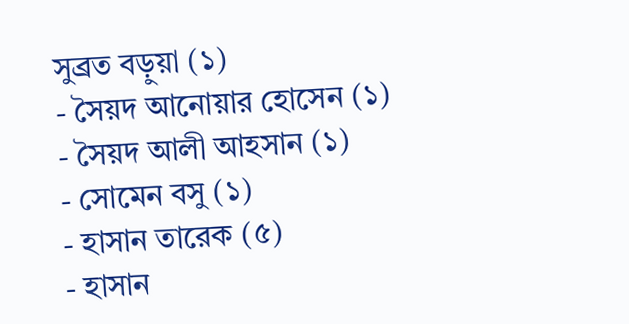সুব্রত বড়ুয়া (১)
- সৈয়দ আনোয়ার হোসেন (১)
- সৈয়দ আলী আহসান (১)
- সোমেন বসু (১)
- হাসান তারেক (৫)
- হাসান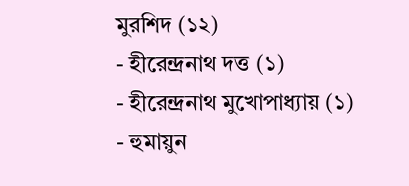মুরশিদ (১২)
- হীরেন্দ্রনাথ দত্ত (১)
- হীরেন্দ্রনাথ মুখোপাধ্যায় (১)
- হুমায়ুন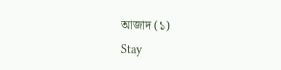আজাদ (১)
Stay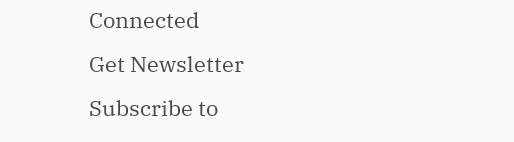Connected
Get Newsletter
Subscribe to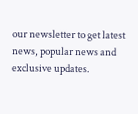our newsletter to get latest news, popular news and exclusive updates.